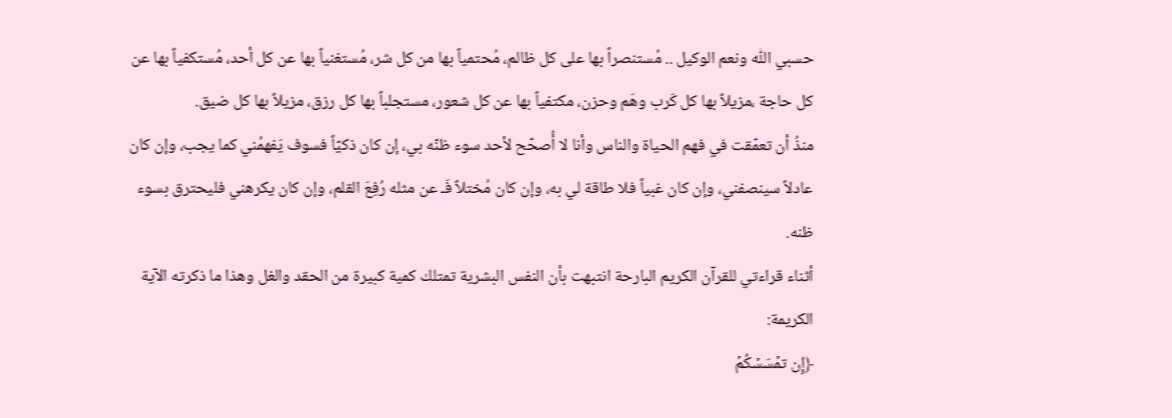حسبي اللّٰه ونعم الوكيل .. مُستنصراً بها على كل ظالم، مُحتمياً بها من كل شر، مُستغنياً بها عن كل أحد، مُستكفياً بها عن كل حاجة ،مزيلاً بها كل كَرب وهَم وحزن، مكتفياً بها عن كل شعور، مستجلباً بها كل رزق، مزيلاً بها كل ضيق.
منذُ أن تعمّقت في فهم الحياة والناس وأنا لا أُصحّح لأحد سوء ظنّه بي، إن كان ذكيّاً فسوف يَفهمُني كما يجب، وإن كان عادلاً سينصفني، وإن كان غبياً فلا طاقة لي به، وإن كان مُختلاً فَـ عن مثله رُفِعَ القلم، وإن كان يكرهني فليحترق بسوء ظنه.
أثناء قراءتي للقرآن الكريم البارحة انتبهت بأن النفس البشرية تمتلك كمية كبيرة من الحقد والغل وهذا ما ذكرته الآية الكريمة:
﴿إِن تمۡسَسۡكُمۡ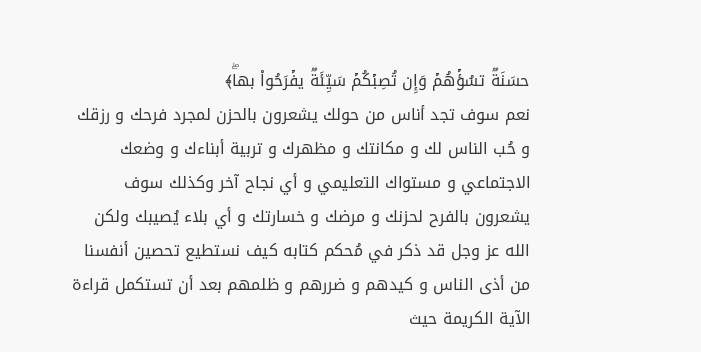حسَنَةࣱ تسُؤۡهُمۡ وَإِن تُصِبۡكُمۡ سَیِّئَةࣱ یفۡرَحُوا۟ بهاۖ﴾
نعم سوف تجد أناس من حولك يشعرون بالحزن لمجرد فرحك و رزقك و حُب الناس لك و مكانتك و مظهرك و تربية أبناءك و وضعك الاجتماعي و مستواك التعليمي و أي نجاح آخر وكذلك سوف يشعرون بالفرح لحزنك و مرضك و خسارتك و أي بلاء يُصيبك ولكن الله عز وجل قد ذكر في مُحكم كتابه كيف نستطيع تحصين أنفسنا من أذى الناس و كيدهم و ضررهم و ظلمهم بعد أن تستكمل قراءة الآية الكريمة حيث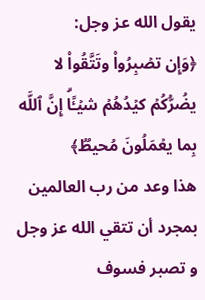يقول الله عز وجل:
﴿وَإِن تصۡبِرُوا۟ وتَتَّقُوا۟ لا یضُرُّكُمۡ كیۡدُهُمۡ شیۡـًٔاۗ إِنَّ ٱللَّه بِما یعۡمَلُونَ مُحیطࣱ﴾
هذا وعد من رب العالمين بمجرد أن تتقي الله عز وجل و تصبر فسوف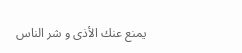يمنع عنك الأذى و شر الناس